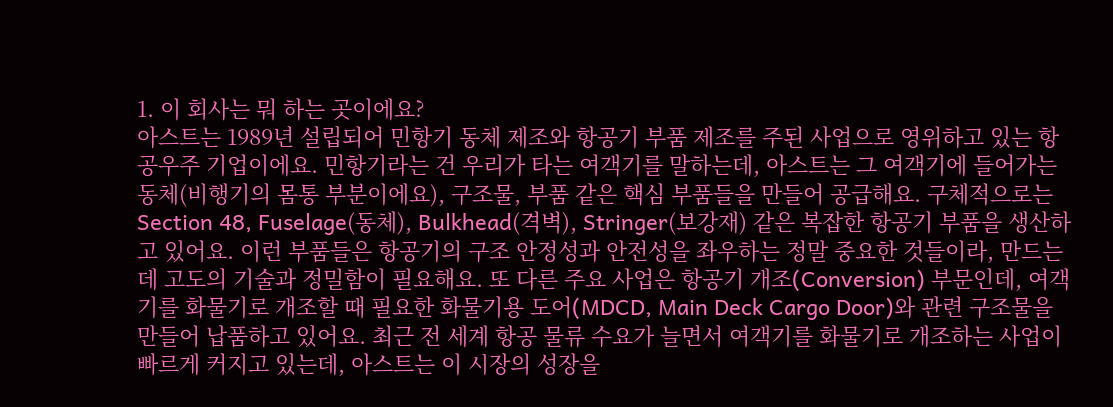1. 이 회사는 뭐 하는 곳이에요?
아스트는 1989년 설립되어 민항기 동체 제조와 항공기 부품 제조를 주된 사업으로 영위하고 있는 항공우주 기업이에요. 민항기라는 건 우리가 타는 여객기를 말하는데, 아스트는 그 여객기에 들어가는 동체(비행기의 몸통 부분이에요), 구조물, 부품 같은 핵심 부품들을 만들어 공급해요. 구체적으로는 Section 48, Fuselage(동체), Bulkhead(격벽), Stringer(보강재) 같은 복잡한 항공기 부품을 생산하고 있어요. 이런 부품들은 항공기의 구조 안정성과 안전성을 좌우하는 정말 중요한 것들이라, 만드는 데 고도의 기술과 정밀함이 필요해요. 또 다른 주요 사업은 항공기 개조(Conversion) 부문인데, 여객기를 화물기로 개조할 때 필요한 화물기용 도어(MDCD, Main Deck Cargo Door)와 관련 구조물을 만들어 납품하고 있어요. 최근 전 세계 항공 물류 수요가 늘면서 여객기를 화물기로 개조하는 사업이 빠르게 커지고 있는데, 아스트는 이 시장의 성장을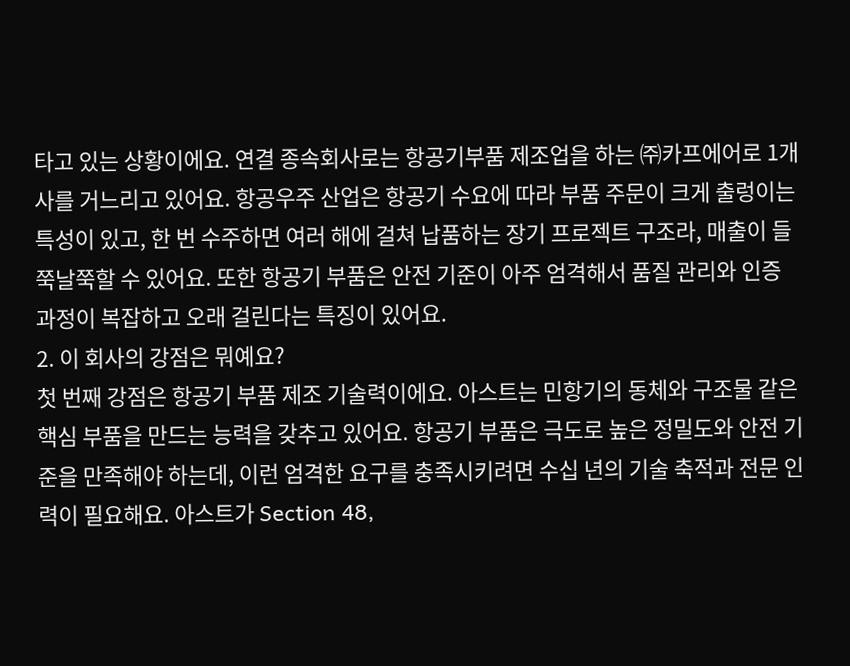타고 있는 상황이에요. 연결 종속회사로는 항공기부품 제조업을 하는 ㈜카프에어로 1개사를 거느리고 있어요. 항공우주 산업은 항공기 수요에 따라 부품 주문이 크게 출렁이는 특성이 있고, 한 번 수주하면 여러 해에 걸쳐 납품하는 장기 프로젝트 구조라, 매출이 들쭉날쭉할 수 있어요. 또한 항공기 부품은 안전 기준이 아주 엄격해서 품질 관리와 인증 과정이 복잡하고 오래 걸린다는 특징이 있어요.
2. 이 회사의 강점은 뭐예요?
첫 번째 강점은 항공기 부품 제조 기술력이에요. 아스트는 민항기의 동체와 구조물 같은 핵심 부품을 만드는 능력을 갖추고 있어요. 항공기 부품은 극도로 높은 정밀도와 안전 기준을 만족해야 하는데, 이런 엄격한 요구를 충족시키려면 수십 년의 기술 축적과 전문 인력이 필요해요. 아스트가 Section 48,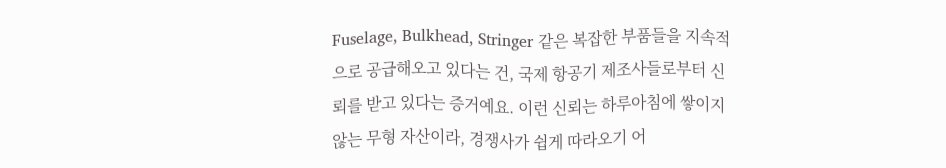Fuselage, Bulkhead, Stringer 같은 복잡한 부품들을 지속적으로 공급해오고 있다는 건, 국제 항공기 제조사들로부터 신뢰를 받고 있다는 증거예요. 이런 신뢰는 하루아침에 쌓이지 않는 무형 자산이라, 경쟁사가 쉽게 따라오기 어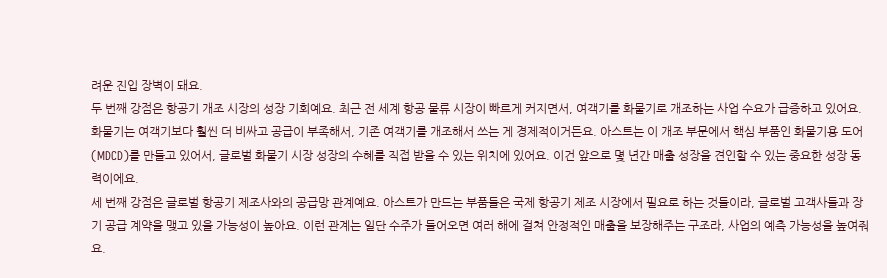려운 진입 장벽이 돼요.
두 번째 강점은 항공기 개조 시장의 성장 기회예요. 최근 전 세계 항공 물류 시장이 빠르게 커지면서, 여객기를 화물기로 개조하는 사업 수요가 급증하고 있어요. 화물기는 여객기보다 훨씬 더 비싸고 공급이 부족해서, 기존 여객기를 개조해서 쓰는 게 경제적이거든요. 아스트는 이 개조 부문에서 핵심 부품인 화물기용 도어(MDCD)를 만들고 있어서, 글로벌 화물기 시장 성장의 수혜를 직접 받을 수 있는 위치에 있어요. 이건 앞으로 몇 년간 매출 성장을 견인할 수 있는 중요한 성장 동력이에요.
세 번째 강점은 글로벌 항공기 제조사와의 공급망 관계예요. 아스트가 만드는 부품들은 국제 항공기 제조 시장에서 필요로 하는 것들이라, 글로벌 고객사들과 장기 공급 계약을 맺고 있을 가능성이 높아요. 이런 관계는 일단 수주가 들어오면 여러 해에 걸쳐 안정적인 매출을 보장해주는 구조라, 사업의 예측 가능성을 높여줘요.